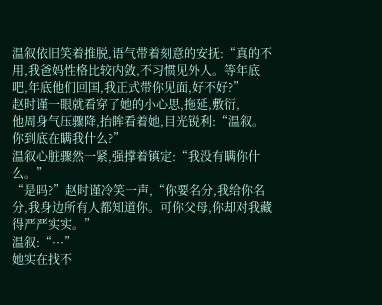温叙依旧笑着推脱,语气带着刻意的安抚:“真的不用,我爸妈性格比较内敛,不习惯见外人。等年底吧,年底他们回国,我正式带你见面,好不好?”
赵时谨一眼就看穿了她的小心思,拖延,敷衍,
他周身气压骤降,抬眸看着她,目光锐利:“温叙。你到底在瞒我什么?”
温叙心脏骤然一紧,强撑着镇定:“我没有瞒你什么。”
“是吗?”赵时谨冷笑一声,“你要名分,我给你名分,我身边所有人都知道你。可你父母,你却对我藏得严严实实。”
温叙:“···”
她实在找不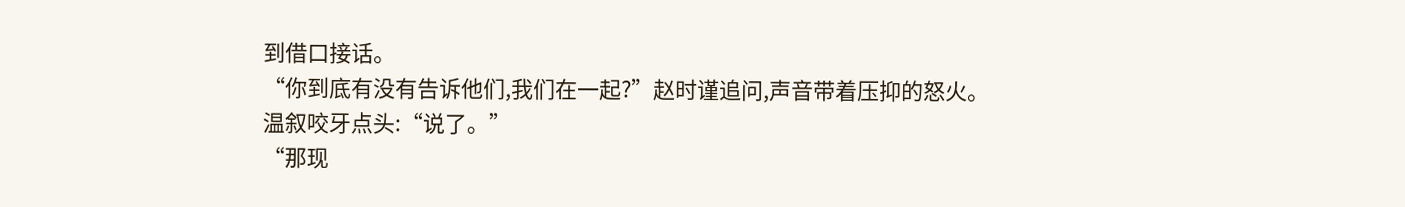到借口接话。
“你到底有没有告诉他们,我们在一起?”赵时谨追问,声音带着压抑的怒火。
温叙咬牙点头:“说了。”
“那现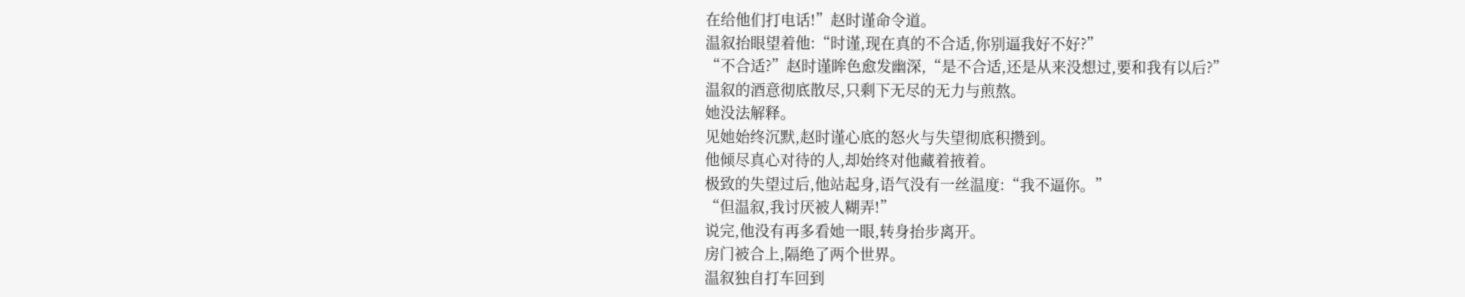在给他们打电话!”赵时谨命令道。
温叙抬眼望着他:“时谨,现在真的不合适,你别逼我好不好?”
“不合适?”赵时谨眸色愈发幽深,“是不合适,还是从来没想过,要和我有以后?”
温叙的酒意彻底散尽,只剩下无尽的无力与煎熬。
她没法解释。
见她始终沉默,赵时谨心底的怒火与失望彻底积攒到。
他倾尽真心对待的人,却始终对他藏着掖着。
极致的失望过后,他站起身,语气没有一丝温度:“我不逼你。”
“但温叙,我讨厌被人糊弄!”
说完,他没有再多看她一眼,转身抬步离开。
房门被合上,隔绝了两个世界。
温叙独自打车回到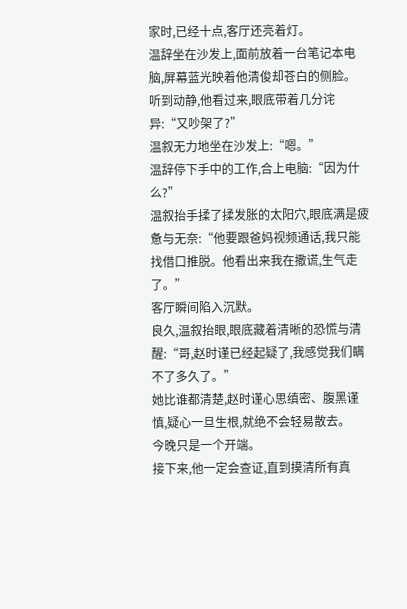家时,已经十点,客厅还亮着灯。
温辞坐在沙发上,面前放着一台笔记本电脑,屏幕蓝光映着他清俊却苍白的侧脸。
听到动静,他看过来,眼底带着几分诧异:“又吵架了?”
温叙无力地坐在沙发上:“嗯。”
温辞停下手中的工作,合上电脑:“因为什么?”
温叙抬手揉了揉发胀的太阳穴,眼底满是疲惫与无奈:“他要跟爸妈视频通话,我只能找借口推脱。他看出来我在撒谎,生气走了。”
客厅瞬间陷入沉默。
良久,温叙抬眼,眼底藏着清晰的恐慌与清醒:“哥,赵时谨已经起疑了,我感觉我们瞒不了多久了。”
她比谁都清楚,赵时谨心思缜密、腹黑谨慎,疑心一旦生根,就绝不会轻易散去。
今晚只是一个开端。
接下来,他一定会查证,直到摸清所有真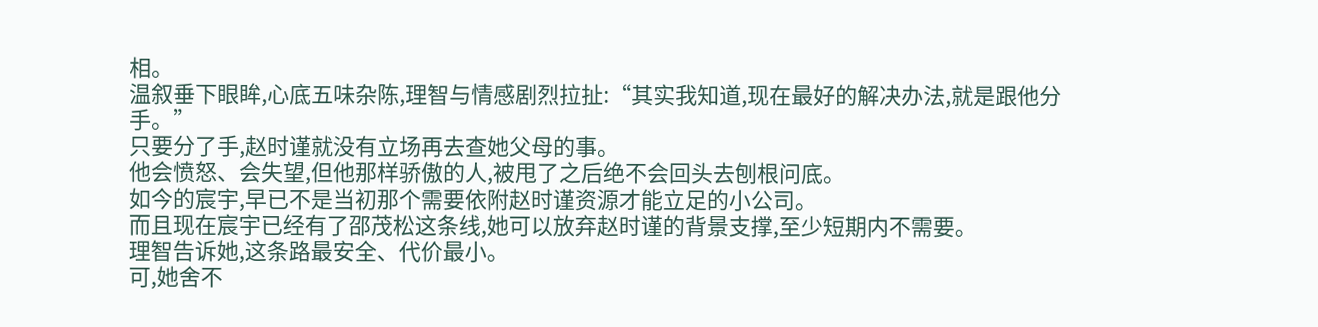相。
温叙垂下眼眸,心底五味杂陈,理智与情感剧烈拉扯:“其实我知道,现在最好的解决办法,就是跟他分手。”
只要分了手,赵时谨就没有立场再去查她父母的事。
他会愤怒、会失望,但他那样骄傲的人,被甩了之后绝不会回头去刨根问底。
如今的宸宇,早已不是当初那个需要依附赵时谨资源才能立足的小公司。
而且现在宸宇已经有了邵茂松这条线,她可以放弃赵时谨的背景支撑,至少短期内不需要。
理智告诉她,这条路最安全、代价最小。
可,她舍不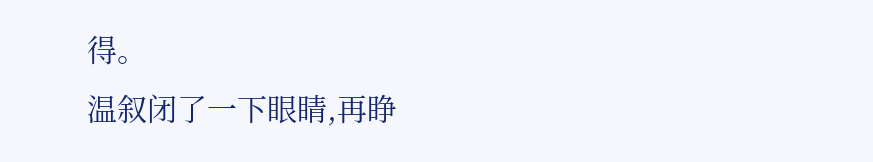得。
温叙闭了一下眼睛,再睁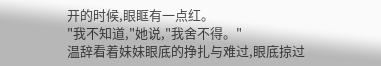开的时候,眼眶有一点红。
"我不知道,"她说,"我舍不得。"
温辞看着妹妹眼底的挣扎与难过,眼底掠过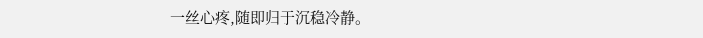一丝心疼,随即归于沉稳冷静。